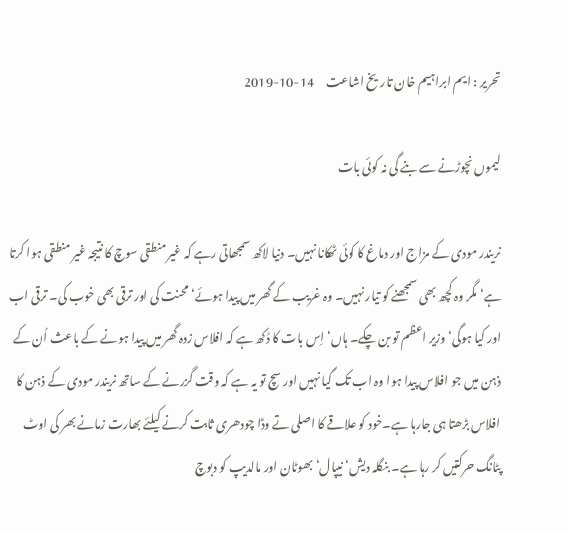تحریر : ایم ابراہیم خان تاریخ اشاعت     14-10-2019

لیموں نچوڑنے سے بنے گی نہ کوئی بات

نریندر مودی کے مزاج اور دماغ کا کوئی ٹھکانا نہیں۔ دنیا لاکھ سمجھاتی رہے کہ غیر منطقی سوچ کا نتیجہ غیر منطقی ہوا کرتا ہے‘ مگر وہ کچھ بھی سمجھنے کو تیار نہیں۔ وہ غریب کے گھر میں پیدا ہوئے‘ محنت کی اور ترقی بھی خوب کی۔ ترقی اب اور کیا ہوگی‘ وزیر اعظم تو بن چکے۔ ہاں‘ اِس بات کا دُکھ ہے کہ افلاس زدہ گھر میں پیدا ہونے کے باعث اُن کے ذہن میں جو افلاس پیدا ہوا وہ اب تک گیا نہیں اور سچ تو یہ ہے کہ وقت گزرنے کے ساتھ نریندر مودی کے ذہن کا افلاس بڑھتا ہی جارہا ہے۔خود کو علاقے کا اصلی تے وڈا چودھری ثابت کرنے کیلئے بھارت زمانے بھر کی اوٹ پٹانگ حرکتیں کر رہا ہے۔ بنگلہ دیش‘ نیپال‘ بھوٹان اور مالدیپ کو دبوچ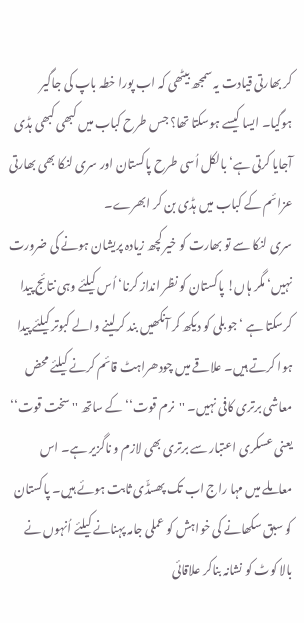کر بھارتی قیادت یہ سمجھ بیٹھی کہ اب پورا خطہ باپ کی جاگیر ہوگیا۔ ایسا کیسے ہوسکتا تھا؟ جس طرح کباب میں کبھی کبھی ہڈی آجایا کرتی ہے‘ بالکل اُسی طرح پاکستان اور سری لنکا بھی بھارتی عزائم کے کباب میں ہڈی بن کر ابھرے۔
سری لنکا سے تو بھارت کو خیر کچھ زیادہ پریشان ہونے کی ضرورت نہیں‘ مگر ہاں! پاکستان کو نظر انداز کرنا‘ اُس کیلئے وہی نتائج پیدا کرسکتا ہے ‘جو بلی کو دیکھ کر آنکھیں بند کرلینے والے کبوتر کیلئے پیدا ہوا کرتے ہیں۔ علاقے میں چودھراہٹ قائم کرنے کیلئے محض معاشی برتری کافی نہیں۔ ''نرم قوت‘‘ کے ساتھ ''سخت قوت‘‘ یعنی عسکری اعتبار سے برتری بھی لازم و ناگزیر ہے۔ اس معاملے میں مہا راج اب تک پھسڈّی ثابت ہوئے ہیں۔ پاکستان کو سبق سکھانے کی خواہش کو عملی جامہ پہنانے کیلئے اُنہوں نے بالا کوٹ کو نشانہ بناکر علاقائی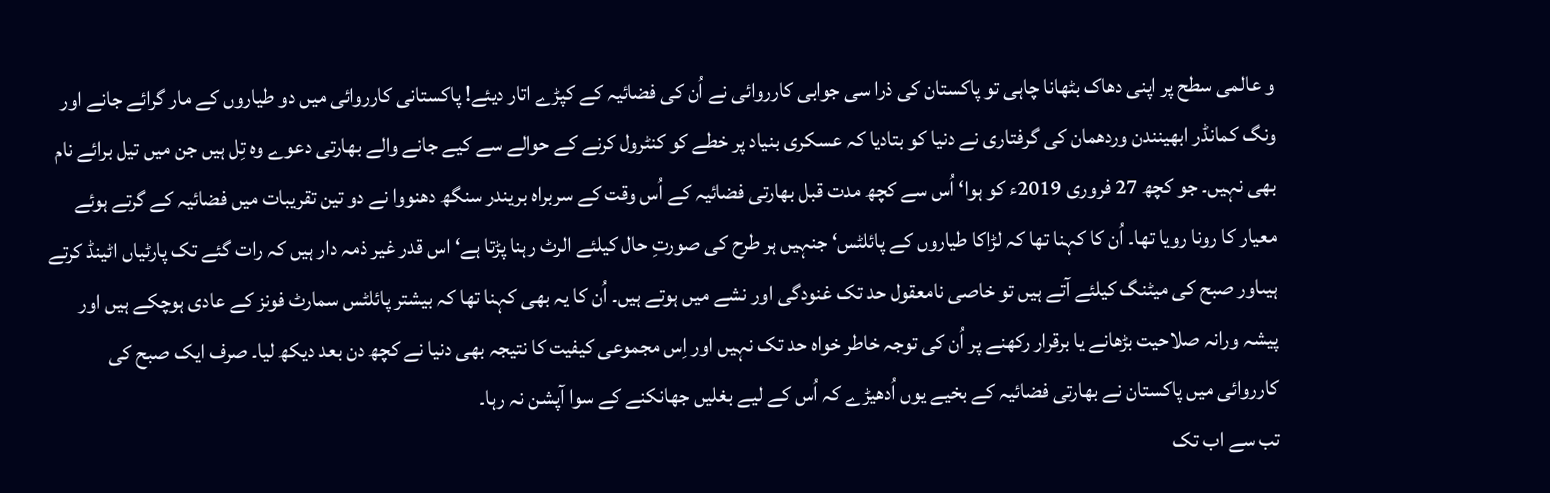و عالمی سطح پر اپنی دھاک بٹھانا چاہی تو پاکستان کی ذرا سی جوابی کارروائی نے اُن کی فضائیہ کے کپڑے اتار دیئے! پاکستانی کارروائی میں دو طیاروں کے مار گرائے جانے اور ونگ کمانڈر ابھینندن وردھمان کی گرفتاری نے دنیا کو بتادیا کہ عسکری بنیاد پر خطے کو کنٹرول کرنے کے حوالے سے کیے جانے والے بھارتی دعوے وہ تِل ہیں جن میں تیل برائے نام بھی نہیں۔ جو کچھ 27 فروری 2019ء کو ہوا‘ اُس سے کچھ مدت قبل بھارتی فضائیہ کے اُس وقت کے سربراہ بریندر سنگھ دھنووا نے دو تین تقریبات میں فضائیہ کے گرتے ہوئے معیار کا رونا رویا تھا۔ اُن کا کہنا تھا کہ لڑاکا طیاروں کے پائلٹس‘ جنہیں ہر طرح کی صورتِ حال کیلئے الرٹ رہنا پڑتا ہے‘ اس قدر غیر ذمہ دار ہیں کہ رات گئے تک پارٹیاں اٹینڈ کرتے ہیںاور صبح کی میٹنگ کیلئے آتے ہیں تو خاصی نامعقول حد تک غنودگی اور نشے میں ہوتے ہیں۔ اُن کا یہ بھی کہنا تھا کہ بیشتر پائلٹس سمارٹ فونز کے عادی ہوچکے ہیں اور پیشہ ورانہ صلاحیت بڑھانے یا برقرار رکھنے پر اُن کی توجہ خاطر خواہ حد تک نہیں اور اِس مجموعی کیفیت کا نتیجہ بھی دنیا نے کچھ دن بعد دیکھ لیا۔ صرف ایک صبح کی کارروائی میں پاکستان نے بھارتی فضائیہ کے بخیے یوں اُدھیڑے کہ اُس کے لیے بغلیں جھانکنے کے سوا آپشن نہ رہا۔
تب سے اب تک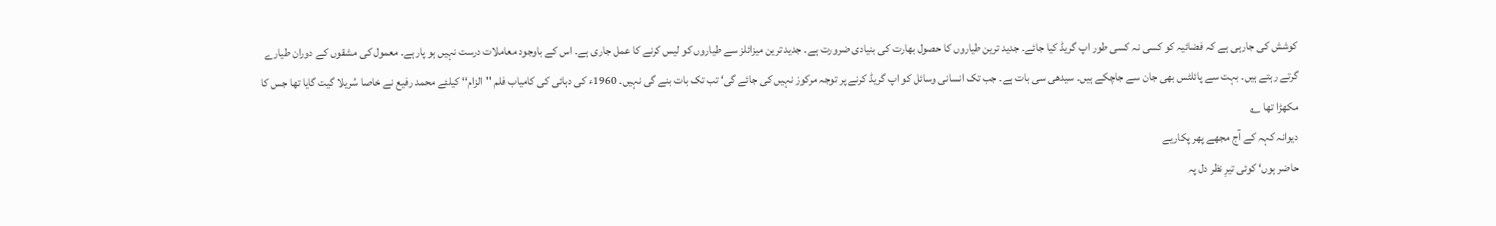کوشش کی جارہی ہے کہ فضائیہ کو کسی نہ کسی طور اپ گریڈ کیا جائے۔ جدید ترین طیاروں کا حصول بھارت کی بنیادی ضرورت ہے۔ جدید ترین میزائلز سے طیاروں کو لیس کرنے کا عمل جاری ہے۔ اس کے باوجود معاملات درست نہیں ہو پارہے۔ معمول کی مشقوں کے دوران طیارے گرتے رہتے ہیں۔ بہت سے پائلٹس بھی جان سے جاچکے ہیں۔ سیدھی سی بات ہے۔ جب تک انسانی وسائل کو اپ گریڈ کرنے پر توجہ مرکوز نہیں کی جائے گی‘ تب تک بات بنے گی نہیں۔ 1960ء کی دہائی کی کامیاب فلم ''الزام‘‘ کیلئے محمد رفیع نے خاصا سُریلا گیت گایا تھا جس کا مکھڑا تھا ؎
دیوانہ کہہ کے آج مجھے پھر پکاریے
حاضر ہوں‘ کوئی تیرِ نظر دل پہ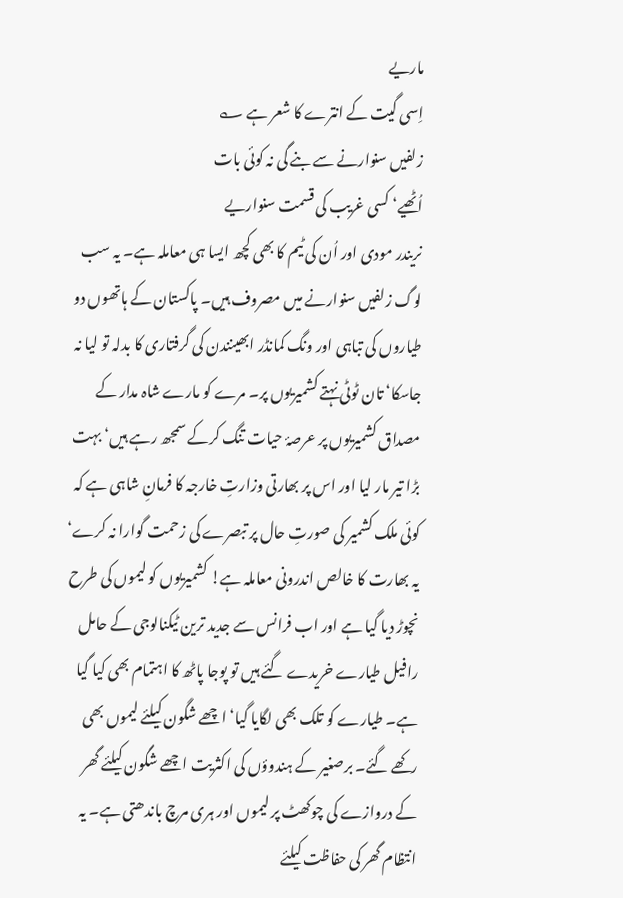ماریے
اِسی گیت کے انترے کا شعر ہے ؎
زلفیں سنوارنے سے بنے گی نہ کوئی بات
اُٹھیے‘ کسی غریب کی قسمت سنواریے
نریندر مودی اور اُن کی ٹیم کا بھی کچھ ایسا ہی معاملہ ہے۔ یہ سب لوگ زلفیں سنوارنے میں مصروف ہیں۔ پاکستان کے ہاتھوں دو طیاروں کی تباہی اور ونگ کمانڈر ابھینندن کی گرفتاری کا بدلہ تو لیا نہ جاسکا‘ تان ٹوٹی نہتے کشمیریوں پر۔ مرے کو مارے شاہ مدار کے مصداق کشمیریوں پر عرصۂ حیات تنگ کرکے سمجھ رہے ہیں‘ بہت بڑا تیر مار لیا اور اس پر بھارتی وزارتِ خارجہ کا فرمانِ شاہی ہے کہ کوئی ملک کشمیر کی صورتِ حال پر تبصرے کی زحمت گوارا نہ کرے‘ یہ بھارت کا خالص اندرونی معاملہ ہے! کشمیریوں کو لیموں کی طرح نچوڑ دیا گیا ہے اور اب فرانس سے جدید ترین ٹیکنالوجی کے حامل رافیل طیارے خریدے گئے ہیں تو پوجا پاٹھ کا اہتمام بھی کیا گیا ہے۔ طیارے کو تلک بھی لگایا گیا‘ اچھے شگون کیلئے لیموں بھی رکھے گئے۔ برصغیر کے ہندوؤں کی اکثریت اچھے شگون کیلئے گھر کے دروازے کی چوکھٹ پر لیموں اور ہری مرچ باندھتی ہے۔ یہ انتظام گھر کی حفاظت کیلئے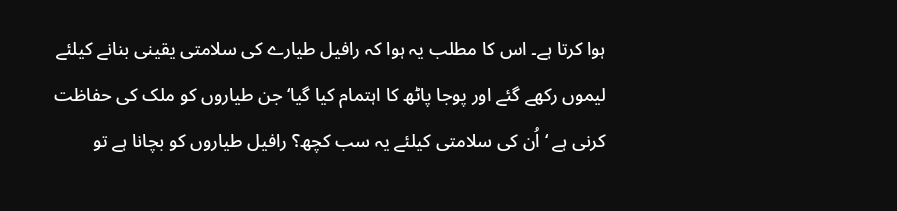ہوا کرتا ہے۔ اس کا مطلب یہ ہوا کہ رافیل طیارے کی سلامتی یقینی بنانے کیلئے لیموں رکھے گئے اور پوجا پاٹھ کا اہتمام کیا گیا‘ جن طیاروں کو ملک کی حفاظت کرنی ہے ‘اُن کی سلامتی کیلئے یہ سب کچھ؟ رافیل طیاروں کو بچانا ہے تو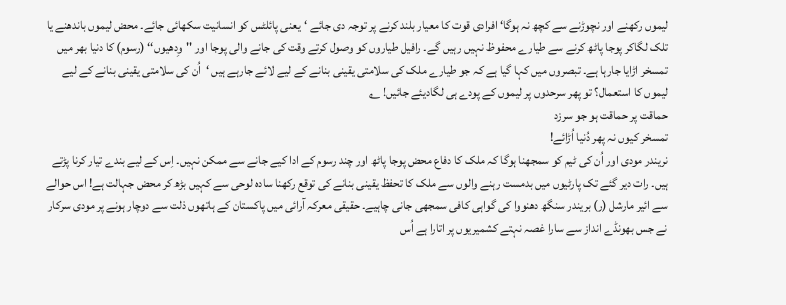لیموں رکھنے اور نچوڑنے سے کچھ نہ ہوگا‘ افرادی قوت کا معیار بلند کرنے پر توجہ دی جائے ‘یعنی پائلٹس کو انسانیت سکھائی جائے۔ محض لیموں باندھنے یا تلک لگاکر پوجا پاٹھ کرنے سے طیارے محفوظ نہیں رہیں گے۔ رافیل طیاروں کو وصول کرتے وقت کی جانے والی پوجا اور ''وِدھیوں‘‘ (رسوم) کا دنیا بھر میں تمسخر اڑایا جارہا ہے۔ تبصروں میں کہا گیا ہے کہ جو طیارے ملک کی سلامتی یقینی بنانے کے لیے لائے جارہے ہیں ‘اُن کی سلامتی یقینی بنانے کے لیے لیموں کا استعمال؟ تو پھر سرحدوں پر لیموں کے پودے ہی لگادیئے جائیں! ؎
حماقت پر حماقت ہو جو سرزد
تمسخر کیوں نہ پھر دُنیا اُڑائے!
نریندر مودی اور اُن کی ٹیم کو سمجھنا ہوگا کہ ملک کا دفاع محض پوجا پاٹھ اور چند رسوم کے ادا کیے جانے سے ممکن نہیں۔ اِس کے لیے بندے تیار کرنا پڑتے ہیں۔ رات دیر گئے تک پارٹیوں میں بدمست رہنے والوں سے ملک کا تحفظ یقینی بنانے کی توقع رکھنا سادہ لوحی سے کہیں بڑھ کر محض جہالت ہے! اس حوالے سے ائیر مارشل (ر) بریندر سنگھ دھنووا کی گواہی کافی سمجھی جانی چاہیے۔ حقیقی معرکہ آرائی میں پاکستان کے ہاتھوں ذلت سے دوچار ہونے پر مودی سرکار نے جس بھونڈے انداز سے سارا غصہ نہتے کشمیریوں پر اتارا ہے اُس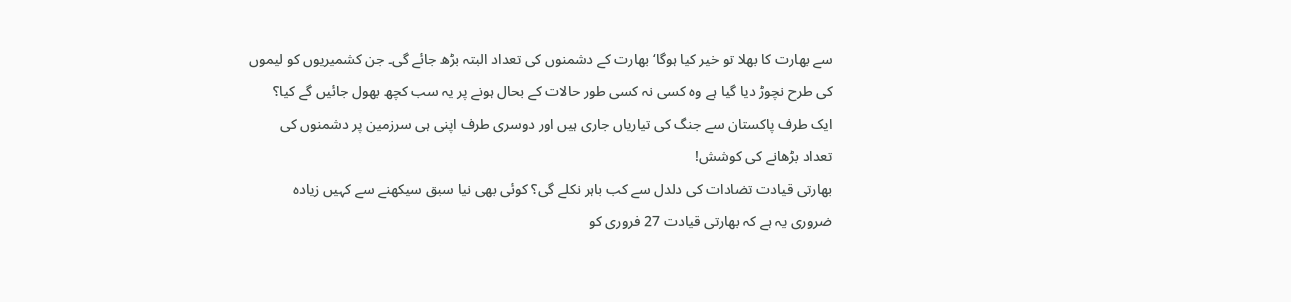سے بھارت کا بھلا تو خیر کیا ہوگا‘ بھارت کے دشمنوں کی تعداد البتہ بڑھ جائے گی۔ جن کشمیریوں کو لیموں کی طرح نچوڑ دیا گیا ہے وہ کسی نہ کسی طور حالات کے بحال ہونے پر یہ سب کچھ بھول جائیں گے کیا؟ ایک طرف پاکستان سے جنگ کی تیاریاں جاری ہیں اور دوسری طرف اپنی ہی سرزمین پر دشمنوں کی تعداد بڑھانے کی کوشش!
بھارتی قیادت تضادات کی دلدل سے کب باہر نکلے گی؟ کوئی بھی نیا سبق سیکھنے سے کہیں زیادہ ضروری یہ ہے کہ بھارتی قیادت 27 فروری کو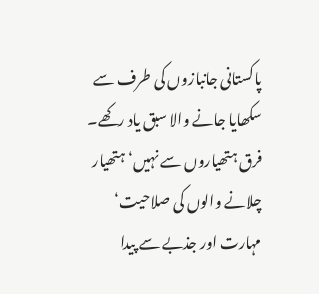پاکستانی جانبازوں کی طرف سے سکھایا جانے والا سبق یاد رکھے۔ فرق ہتھیاروں سے نہیں‘ ہتھیار چلانے والوں کی صلاحیت‘ مہارت اور جذبے سے پیدا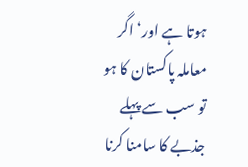ہوتا ہے اور‘ اگر معاملہ پاکستان کا ہو تو سب سے پہلے جذبے کا سامنا کرنا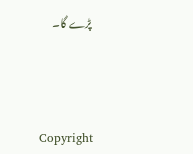پڑے گا۔



Copyright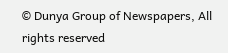© Dunya Group of Newspapers, All rights reserved